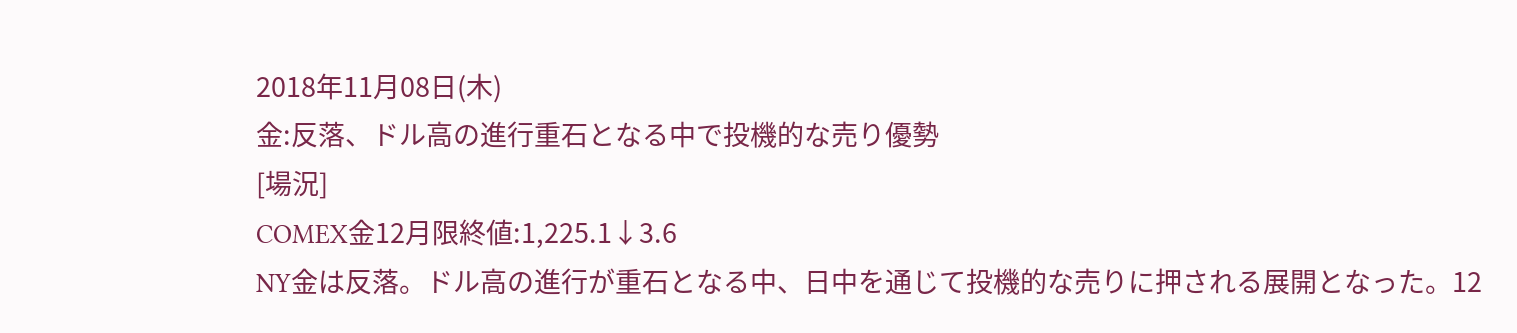2018年11月08日(木)
金:反落、ドル高の進行重石となる中で投機的な売り優勢
[場況]
COMEX金12月限終値:1,225.1↓3.6
NY金は反落。ドル高の進行が重石となる中、日中を通じて投機的な売りに押される展開となった。12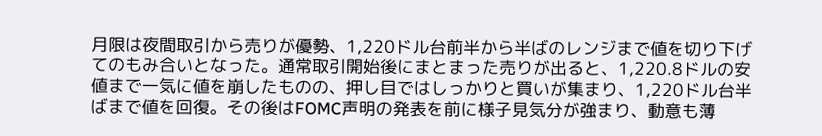月限は夜間取引から売りが優勢、1,220ドル台前半から半ばのレンジまで値を切り下げてのもみ合いとなった。通常取引開始後にまとまった売りが出ると、1,220.8ドルの安値まで一気に値を崩したものの、押し目ではしっかりと買いが集まり、1,220ドル台半ばまで値を回復。その後はFOMC声明の発表を前に様子見気分が強まり、動意も薄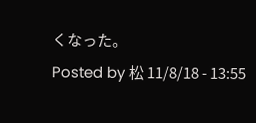くなった。
Posted by 松 11/8/18 - 13:55